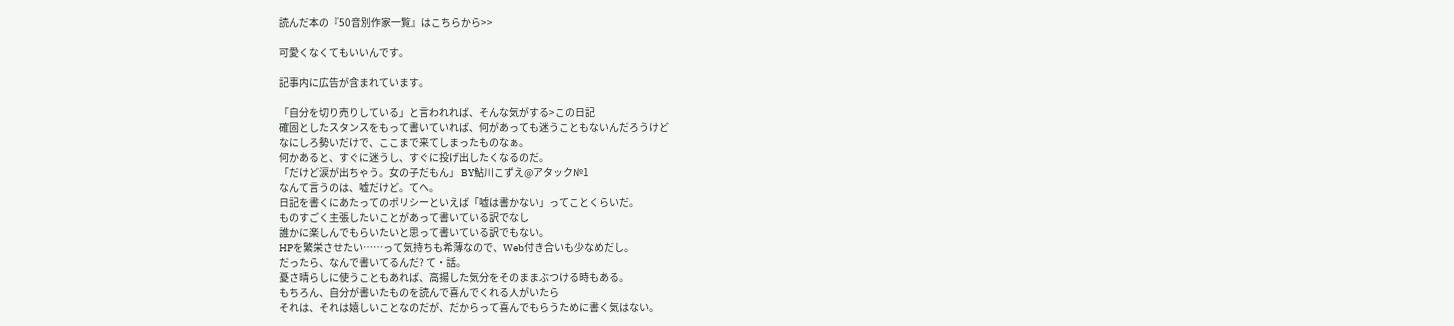読んだ本の『50音別作家一覧』はこちらから>>

可愛くなくてもいいんです。

記事内に広告が含まれています。

「自分を切り売りしている」と言われれば、そんな気がする>この日記
確固としたスタンスをもって書いていれば、何があっても迷うこともないんだろうけど
なにしろ勢いだけで、ここまで来てしまったものなぁ。
何かあると、すぐに迷うし、すぐに投げ出したくなるのだ。
「だけど涙が出ちゃう。女の子だもん」 BY鮎川こずえ@アタック№1
なんて言うのは、嘘だけど。てへ。
日記を書くにあたってのポリシーといえば「嘘は書かない」ってことくらいだ。
ものすごく主張したいことがあって書いている訳でなし
誰かに楽しんでもらいたいと思って書いている訳でもない。
HPを繁栄させたい……って気持ちも希薄なので、Web付き合いも少なめだし。
だったら、なんで書いてるんだ? て・話。
憂さ晴らしに使うこともあれば、高揚した気分をそのままぶつける時もある。
もちろん、自分が書いたものを読んで喜んでくれる人がいたら
それは、それは嬉しいことなのだが、だからって喜んでもらうために書く気はない。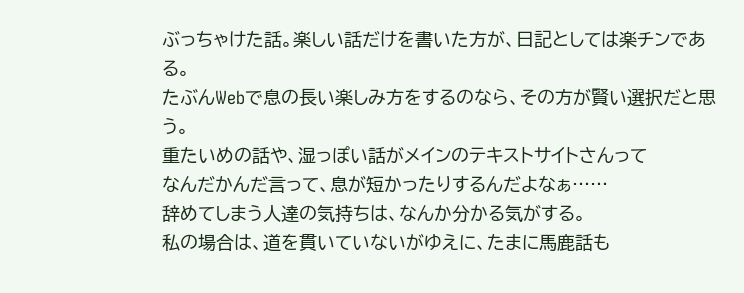ぶっちゃけた話。楽しい話だけを書いた方が、日記としては楽チンである。
たぶんWebで息の長い楽しみ方をするのなら、その方が賢い選択だと思う。
重たいめの話や、湿っぽい話がメインのテキストサイトさんって
なんだかんだ言って、息が短かったりするんだよなぁ……
辞めてしまう人達の気持ちは、なんか分かる気がする。
私の場合は、道を貫いていないがゆえに、たまに馬鹿話も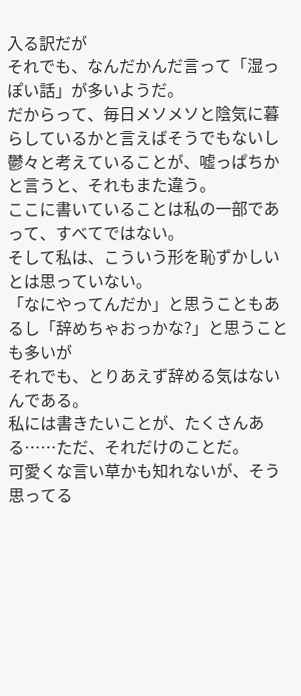入る訳だが
それでも、なんだかんだ言って「湿っぽい話」が多いようだ。
だからって、毎日メソメソと陰気に暮らしているかと言えばそうでもないし
鬱々と考えていることが、嘘っぱちかと言うと、それもまた違う。
ここに書いていることは私の一部であって、すべてではない。
そして私は、こういう形を恥ずかしいとは思っていない。
「なにやってんだか」と思うこともあるし「辞めちゃおっかな?」と思うことも多いが
それでも、とりあえず辞める気はないんである。
私には書きたいことが、たくさんある……ただ、それだけのことだ。
可愛くな言い草かも知れないが、そう思ってる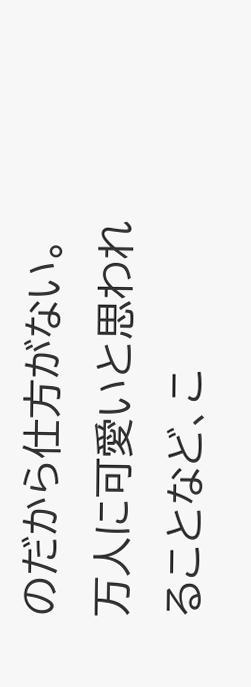のだから仕方がない。
万人に可愛いと思われることなど、こ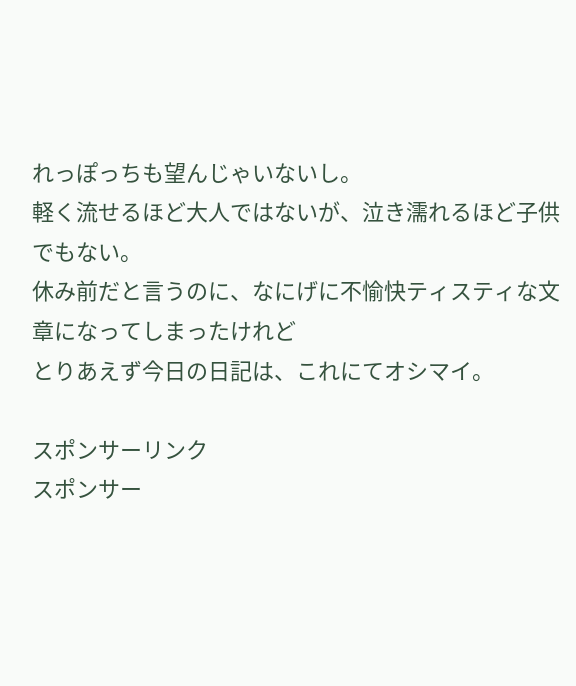れっぽっちも望んじゃいないし。
軽く流せるほど大人ではないが、泣き濡れるほど子供でもない。
休み前だと言うのに、なにげに不愉快ティスティな文章になってしまったけれど
とりあえず今日の日記は、これにてオシマイ。

スポンサーリンク
スポンサー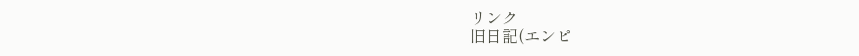リンク
旧日記(エンピ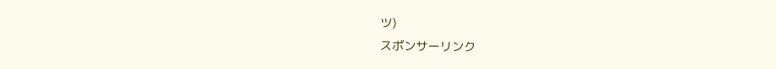ツ)
スポンサーリンク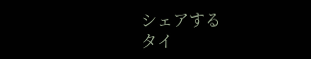シェアする
タイ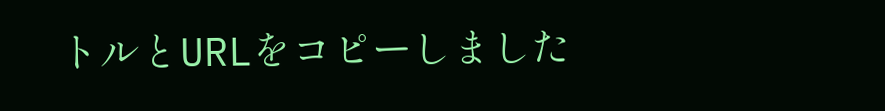トルとURLをコピーしました